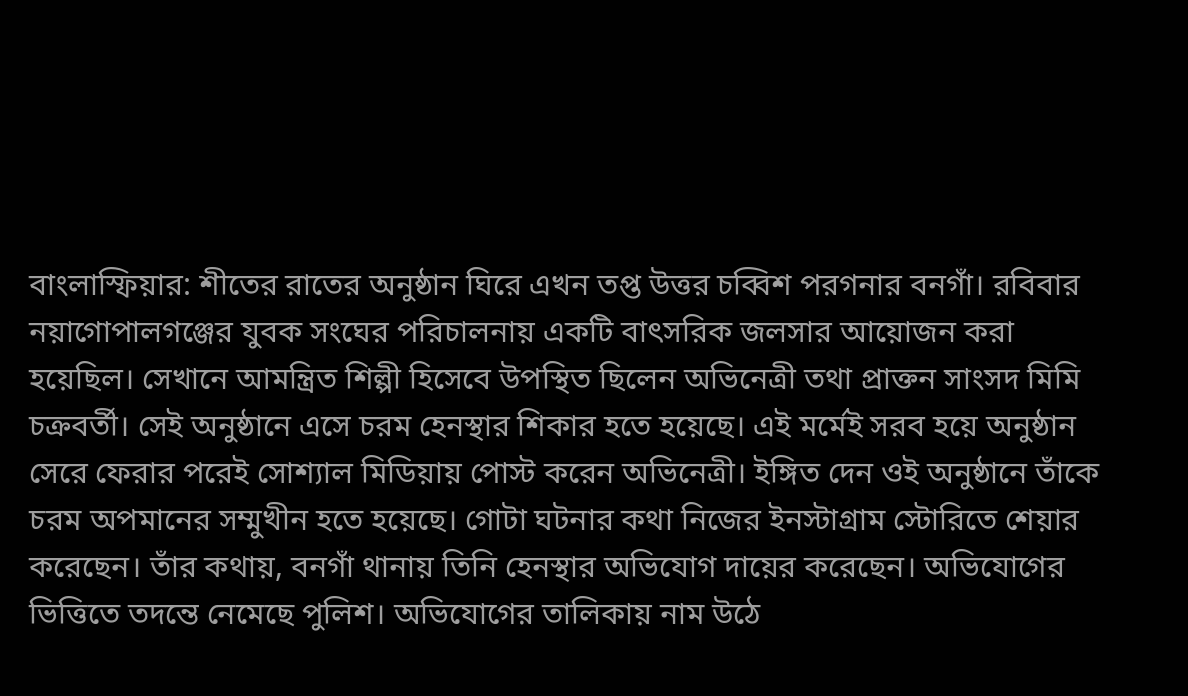বাংলাস্ফিয়ার: শীতের রাতের অনুষ্ঠান ঘিরে এখন তপ্ত উত্তর চব্বিশ পরগনার বনগাঁ। রবিবার নয়াগোপালগঞ্জের যুবক সংঘের পরিচালনায় একটি বাৎসরিক জলসার আয়োজন করা হয়েছিল। সেখানে আমন্ত্রিত শিল্পী হিসেবে উপস্থিত ছিলেন অভিনেত্রী তথা প্রাক্তন সাংসদ মিমি চক্রবর্তী। সেই অনুষ্ঠানে এসে চরম হেনস্থার শিকার হতে হয়েছে। এই মর্মেই সরব হয়ে অনুষ্ঠান সেরে ফেরার পরেই সোশ্যাল মিডিয়ায় পোস্ট করেন অভিনেত্রী। ইঙ্গিত দেন ওই অনুষ্ঠানে তাঁকে চরম অপমানের সম্মুখীন হতে হয়েছে। গোটা ঘটনার কথা নিজের ইনস্টাগ্রাম স্টোরিতে শেয়ার করেছেন। তাঁর কথায়, বনগাঁ থানায় তিনি হেনস্থার অভিযোগ দায়ের করেছেন। অভিযোগের ভিত্তিতে তদন্তে নেমেছে পুলিশ। অভিযোগের তালিকায় নাম উঠে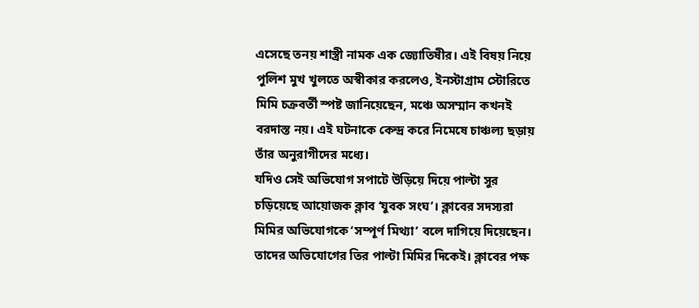এসেছে তনয় শাস্ত্রী নামক এক জ্যোতিষীর। এই বিষয় নিয়ে পুলিশ মুখ খুলতে অস্বীকার করলেও, ইনস্টাগ্রাম স্টোরিতে মিমি চক্রবর্তী স্পষ্ট জানিয়েছেন, মঞ্চে অসম্মান কখনই বরদাস্ত নয়। এই ঘটনাকে কেন্দ্র করে নিমেষে চাঞ্চল্য ছড়ায় তাঁর অনুরাগীদের মধ্যে।
যদিও সেই অভিযোগ সপাটে উড়িয়ে দিয়ে পাল্টা সুর চড়িয়েছে আয়োজক ক্লাব ‘যুবক সংঘ’। ক্লাবের সদস্যরা মিমির অভিযোগকে ‘সম্পূর্ণ মিথ্যা’ বলে দাগিয়ে দিয়েছেন। তাদের অভিযোগের তির পাল্টা মিমির দিকেই। ক্লাবের পক্ষ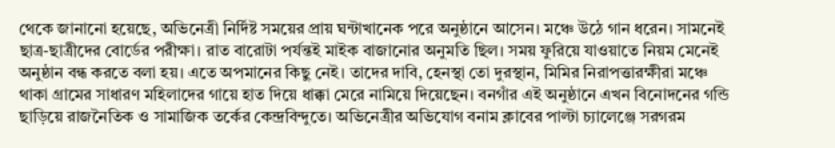থেকে জানানো হয়েছে, অভিনেত্রী নির্দিষ্ট সময়ের প্রায় ঘন্টাখানেক পরে অনুষ্ঠানে আসেন। মঞ্চে উঠে গান ধরেন। সামনেই ছাত্র-ছাত্রীদের বোর্ডের পরীক্ষা। রাত বারোটা পর্যন্তই মাইক বাজানোর অনুমতি ছিল। সময় ফুরিয়ে যাওয়াতে নিয়ম মেনেই অনুষ্ঠান বন্ধ করতে বলা হয়। এতে অপমানের কিছু নেই। তাদের দাবি, হেনস্থা তো দুরস্থান, মিমির নিরাপত্তারক্ষীরা মঞ্চে থাকা গ্রামের সাধারণ মহিলাদের গায়ে হাত দিয়ে ধাক্কা মেরে নামিয়ে দিয়েছেন। বনগাঁর এই অনুষ্ঠানে এখন বিনোদনের গন্ডি ছাড়িয়ে রাজনৈতিক ও সামাজিক তর্কের কেন্দ্রবিন্দুতে। অভিনেত্রীর অভিযোগ বনাম ক্লাবের পাল্টা চ্যালেঞ্জে সরগরম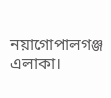নয়াগোপালগঞ্জ এলাকা।